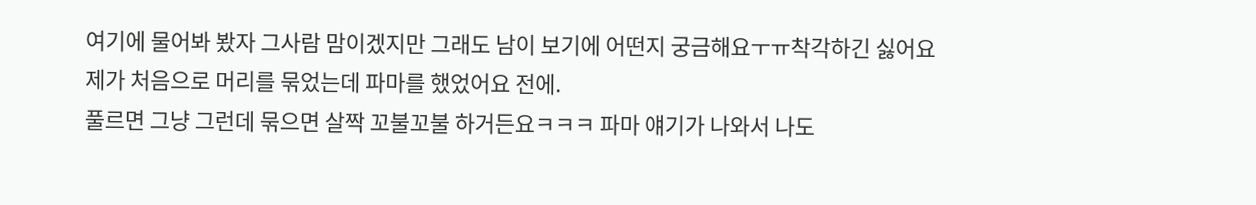여기에 물어봐 봤자 그사람 맘이겠지만 그래도 남이 보기에 어떤지 궁금해요ㅜㅠ착각하긴 싫어요
제가 처음으로 머리를 묶었는데 파마를 했었어요 전에.
풀르면 그냥 그런데 묶으면 살짝 꼬불꼬불 하거든요ㅋㅋㅋ 파마 얘기가 나와서 나도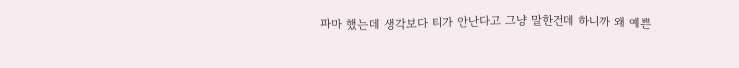파마 했는데 생각보다 티가 안난다고 그냥 말한건데 하니까 왜 예쁜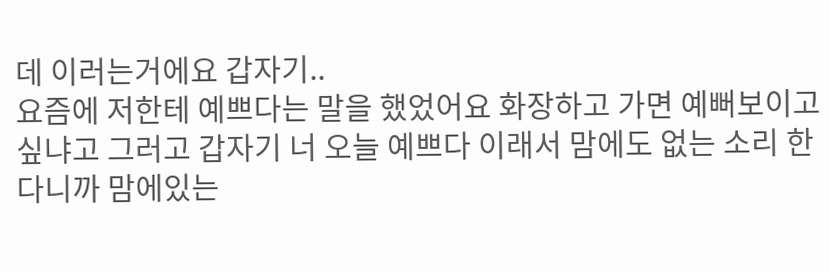데 이러는거에요 갑자기..
요즘에 저한테 예쁘다는 말을 했었어요 화장하고 가면 예뻐보이고 싶냐고 그러고 갑자기 너 오늘 예쁘다 이래서 맘에도 없는 소리 한다니까 맘에있는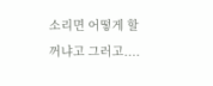소리면 어떻게 할 꺼냐고 그러고....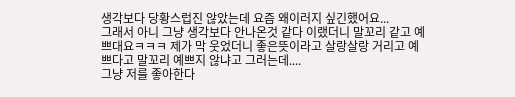생각보다 당황스럽진 않았는데 요즘 왜이러지 싶긴했어요...
그래서 아니 그냥 생각보다 안나온것 같다 이랬더니 말꼬리 같고 예쁘대요ㅋㅋㅋ 제가 막 웃었더니 좋은뜻이라고 살랑살랑 거리고 예쁘다고 말꼬리 예쁘지 않냐고 그러는데....
그냥 저를 좋아한다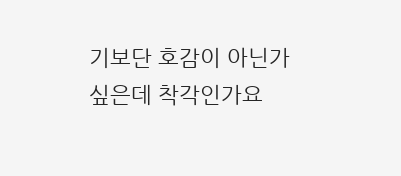기보단 호감이 아닌가 싶은데 착각인가요